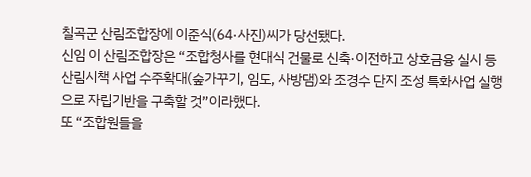칠곡군 산림조합장에 이준식(64·사진)씨가 당선됐다.
신임 이 산림조합장은 “조합청사를 현대식 건물로 신축·이전하고 상호금융 실시 등 산림시책 사업 수주확대(숲가꾸기, 임도, 사방댐)와 조경수 단지 조성 특화사업 실행으로 자립기반을 구축할 것”이라했다.
또 “조합원들을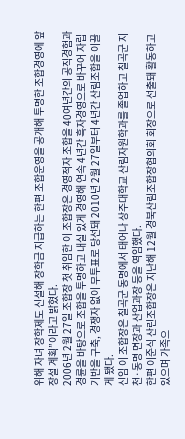위해 자녀 장학제도 신설해 장학금 지급하는 한편 조합운영을 공개해 투명한 조합경영에 앞장설 계획”이라고 밝혔다.
2006년 2월 27일 조합장 첫 취임한 이 조합장은 경영적자 조합을 40여년간의 공직경험과 경륜을 바탕으로 조합을 투명하고 내실 있게 경영해 연속 4년간 흑자경영으로 바꾸어 자립기반을 구축, 경쟁자 없이 무투표로 당선돼 2010년 2월 27일부터 4년간 산림조합을 이끌게 됐다.
신임 이 조합장은 칠곡군 동명에서 태어나 상주대학교 산림자원학과를 졸업하고 칠곡군 지천·동명 면장과 산업과장 등을 역임했다.
한편 이준식 산린조합장은 지난해 12월 경북산림조합장협의회 회장으로 선출돼 활동하고 있으며 가족으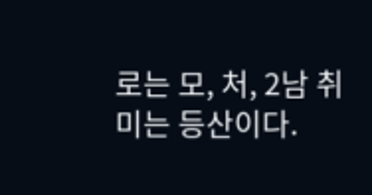로는 모, 처, 2남 취미는 등산이다.